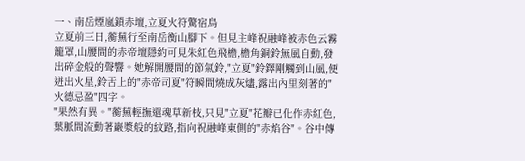一、南岳煙嵐鎖赤壇,立夏火符驚宿鳥
立夏前三日,蘅蕪行至南岳衡山腳下。但見主峰祝融峰被赤色云霧籠罩,山腰間的赤帝壇隱約可見朱紅色飛檐,檐角銅鈴無風自動,發出碎金般的聲響。她解開腰間的節氣鈴,"立夏"鈴鐸剛觸到山風,便迸出火星,鈴舌上的"赤帝司夏"符瞬間燒成灰燼,露出內里刻著的"火德忌盈"四字。
"果然有異。"蘅蕪輕撫還魂草新枝,只見"立夏"花瓣已化作赤紅色,葉脈間流動著巖漿般的紋路,指向祝融峰東側的"赤焰谷"。谷中傳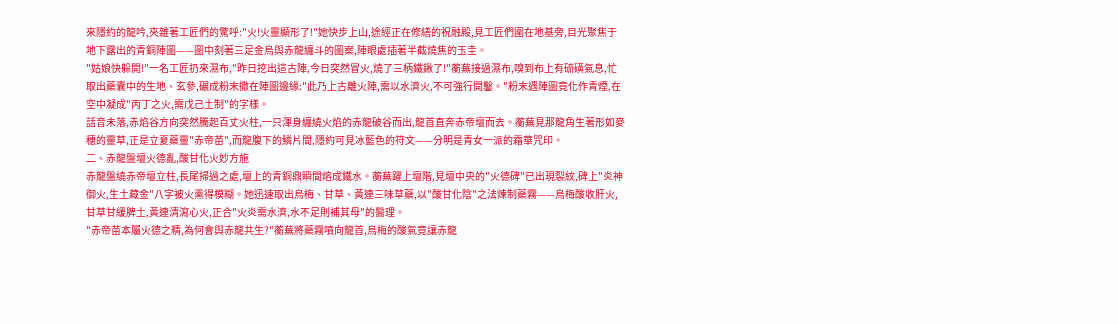來隱約的龍吟,夾雜著工匠們的驚呼:"火!火靈顯形了!"她快步上山,途經正在修繕的祝融殿,見工匠們圍在地基旁,目光聚焦于地下露出的青銅陣圖——圖中刻著三足金烏與赤龍纏斗的圖案,陣眼處插著半截燒焦的玉圭。
"姑娘快躲開!"一名工匠扔來濕布,"昨日挖出這古陣,今日突然冒火,燒了三柄鐵鍬了!"蘅蕪接過濕布,嗅到布上有硫磺氣息,忙取出藥囊中的生地、玄參,碾成粉末撒在陣圖邊緣:"此乃上古離火陣,需以水濟火,不可強行開鑿。"粉末遇陣圖竟化作青煙,在空中凝成"丙丁之火,需戊己土制"的字樣。
話音未落,赤焰谷方向突然騰起百丈火柱,一只渾身纏繞火焰的赤龍破谷而出,龍首直奔赤帝壇而去。蘅蕪見那龍角生著形如麥穗的靈草,正是立夏藥靈"赤帝苗",而龍腹下的鱗片間,隱約可見冰藍色的符文——分明是青女一派的霜華咒印。
二、赤龍盤壇火德亂,酸甘化火妙方施
赤龍盤繞赤帝壇立柱,長尾掃過之處,壇上的青銅鼎瞬間熔成鐵水。蘅蕪躍上壇階,見壇中央的"火德碑"已出現裂紋,碑上"炎神御火,生土藏金"八字被火熏得模糊。她迅速取出烏梅、甘草、黃連三味草藥,以"酸甘化陰"之法煉制藥霧——烏梅酸收肝火,甘草甘緩脾土,黃連清瀉心火,正合"火炎需水濟,水不足則補其母"的醫理。
"赤帝苗本屬火德之精,為何會與赤龍共生?"蘅蕪將藥霧噴向龍首,烏梅的酸氣竟讓赤龍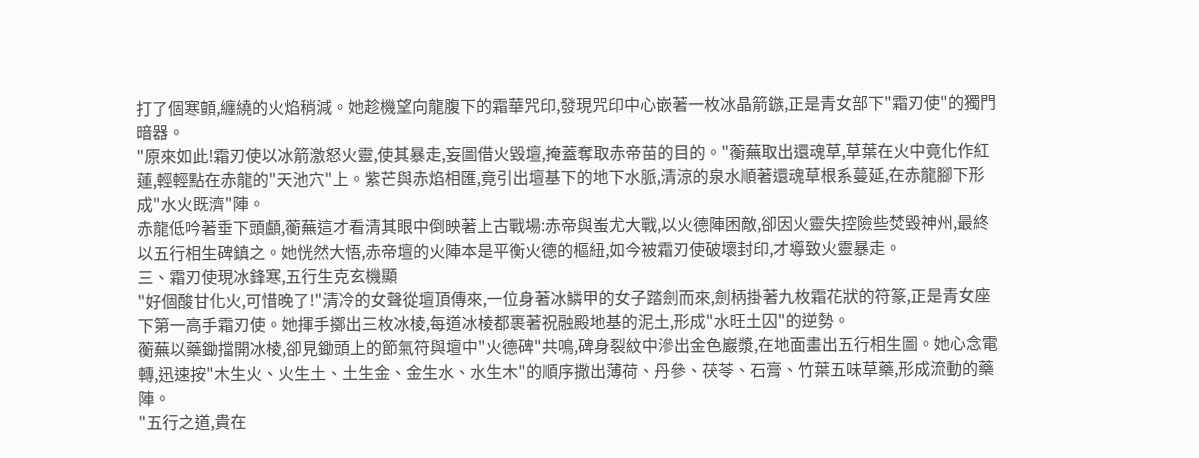打了個寒顫,纏繞的火焰稍減。她趁機望向龍腹下的霜華咒印,發現咒印中心嵌著一枚冰晶箭鏃,正是青女部下"霜刃使"的獨門暗器。
"原來如此!霜刃使以冰箭激怒火靈,使其暴走,妄圖借火毀壇,掩蓋奪取赤帝苗的目的。"蘅蕪取出還魂草,草葉在火中竟化作紅蓮,輕輕點在赤龍的"天池穴"上。紫芒與赤焰相匯,竟引出壇基下的地下水脈,清涼的泉水順著還魂草根系蔓延,在赤龍腳下形成"水火既濟"陣。
赤龍低吟著垂下頭顱,蘅蕪這才看清其眼中倒映著上古戰場:赤帝與蚩尤大戰,以火德陣困敵,卻因火靈失控險些焚毀神州,最終以五行相生碑鎮之。她恍然大悟,赤帝壇的火陣本是平衡火德的樞紐,如今被霜刃使破壞封印,才導致火靈暴走。
三、霜刃使現冰鋒寒,五行生克玄機顯
"好個酸甘化火,可惜晚了!"清冷的女聲從壇頂傳來,一位身著冰鱗甲的女子踏劍而來,劍柄掛著九枚霜花狀的符篆,正是青女座下第一高手霜刃使。她揮手擲出三枚冰棱,每道冰棱都裹著祝融殿地基的泥土,形成"水旺土囚"的逆勢。
蘅蕪以藥鋤擋開冰棱,卻見鋤頭上的節氣符與壇中"火德碑"共鳴,碑身裂紋中滲出金色巖漿,在地面畫出五行相生圖。她心念電轉,迅速按"木生火、火生土、土生金、金生水、水生木"的順序撒出薄荷、丹參、茯苓、石膏、竹葉五味草藥,形成流動的藥陣。
"五行之道,貴在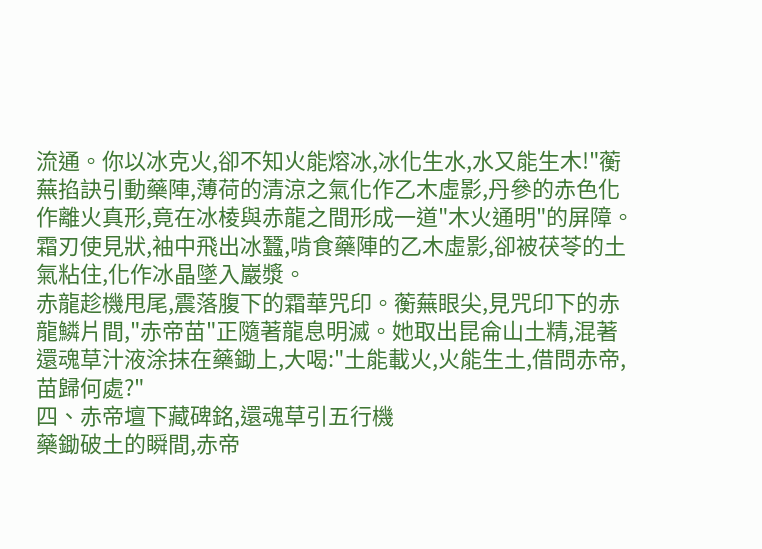流通。你以冰克火,卻不知火能熔冰,冰化生水,水又能生木!"蘅蕪掐訣引動藥陣,薄荷的清涼之氣化作乙木虛影,丹參的赤色化作離火真形,竟在冰棱與赤龍之間形成一道"木火通明"的屏障。霜刃使見狀,袖中飛出冰蠶,啃食藥陣的乙木虛影,卻被茯苓的土氣粘住,化作冰晶墜入巖漿。
赤龍趁機甩尾,震落腹下的霜華咒印。蘅蕪眼尖,見咒印下的赤龍鱗片間,"赤帝苗"正隨著龍息明滅。她取出昆侖山土精,混著還魂草汁液涂抹在藥鋤上,大喝:"土能載火,火能生土,借問赤帝,苗歸何處?"
四、赤帝壇下藏碑銘,還魂草引五行機
藥鋤破土的瞬間,赤帝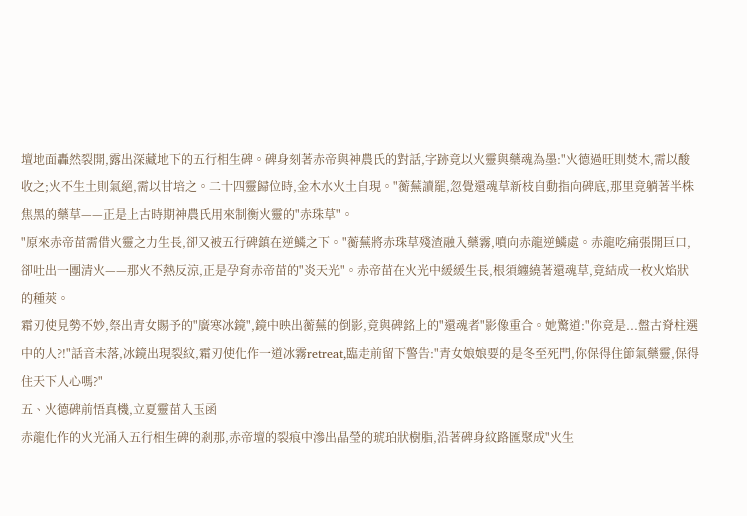壇地面轟然裂開,露出深藏地下的五行相生碑。碑身刻著赤帝與神農氏的對話,字跡竟以火靈與藥魂為墨:"火德過旺則焚木,需以酸收之;火不生土則氣絕,需以甘培之。二十四靈歸位時,金木水火土自現。"蘅蕪讀罷,忽覺還魂草新枝自動指向碑底,那里竟躺著半株焦黑的藥草——正是上古時期神農氏用來制衡火靈的"赤珠草"。
"原來赤帝苗需借火靈之力生長,卻又被五行碑鎮在逆鱗之下。"蘅蕪將赤珠草殘渣融入藥霧,噴向赤龍逆鱗處。赤龍吃痛張開巨口,卻吐出一團清火——那火不熱反涼,正是孕育赤帝苗的"炎天光"。赤帝苗在火光中緩緩生長,根須纏繞著還魂草,竟結成一枚火焰狀的種莢。
霜刃使見勢不妙,祭出青女賜予的"廣寒冰鏡",鏡中映出蘅蕪的倒影,竟與碑銘上的"還魂者"影像重合。她驚道:"你竟是...盤古脊柱選中的人?!"話音未落,冰鏡出現裂紋,霜刃使化作一道冰霧retreat,臨走前留下警告:"青女娘娘要的是冬至死門,你保得住節氣藥靈,保得住天下人心嗎?"
五、火德碑前悟真機,立夏靈苗入玉函
赤龍化作的火光涌入五行相生碑的剎那,赤帝壇的裂痕中滲出晶瑩的琥珀狀樹脂,沿著碑身紋路匯聚成"火生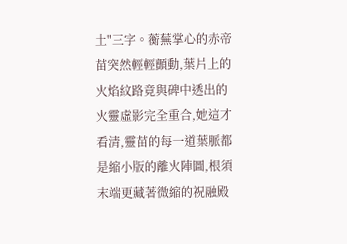土"三字。蘅蕪掌心的赤帝苗突然輕輕顫動,葉片上的火焰紋路竟與碑中透出的火靈虛影完全重合,她這才看清,靈苗的每一道葉脈都是縮小版的離火陣圖,根須末端更藏著微縮的祝融殿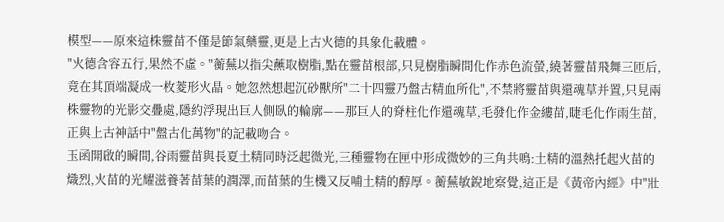模型——原來這株靈苗不僅是節氣藥靈,更是上古火德的具象化載體。
"火德含容五行,果然不虛。"蘅蕪以指尖蘸取樹脂,點在靈苗根部,只見樹脂瞬間化作赤色流螢,繞著靈苗飛舞三匝后,竟在其頂端凝成一枚菱形火晶。她忽然想起沉砂獸所"二十四靈乃盤古精血所化",不禁將靈苗與還魂草并置,只見兩株靈物的光影交疊處,隱約浮現出巨人側臥的輪廓——那巨人的脊柱化作還魂草,毛發化作金縷苗,睫毛化作雨生苗,正與上古神話中"盤古化萬物"的記載吻合。
玉函開啟的瞬間,谷雨靈苗與長夏土精同時泛起微光,三種靈物在匣中形成微妙的三角共鳴:土精的溫熱托起火苗的熾烈,火苗的光耀滋養著苗葉的潤澤,而苗葉的生機又反哺土精的醇厚。蘅蕪敏銳地察覺,這正是《黃帝內經》中"壯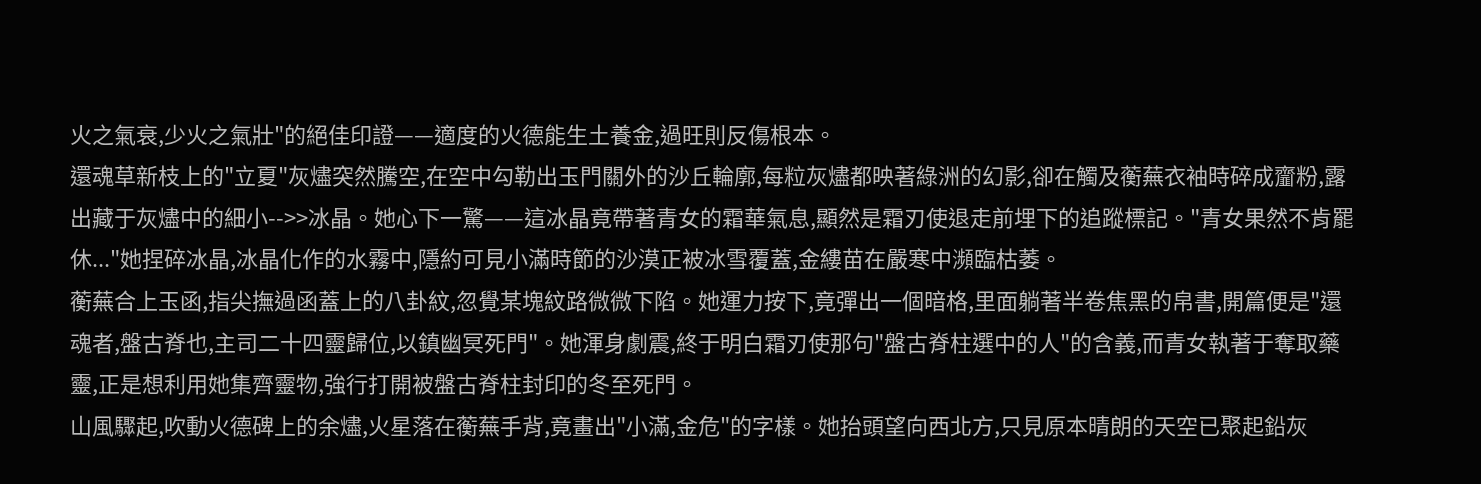火之氣衰,少火之氣壯"的絕佳印證——適度的火德能生土養金,過旺則反傷根本。
還魂草新枝上的"立夏"灰燼突然騰空,在空中勾勒出玉門關外的沙丘輪廓,每粒灰燼都映著綠洲的幻影,卻在觸及蘅蕪衣袖時碎成齏粉,露出藏于灰燼中的細小-->>冰晶。她心下一驚——這冰晶竟帶著青女的霜華氣息,顯然是霜刃使退走前埋下的追蹤標記。"青女果然不肯罷休..."她捏碎冰晶,冰晶化作的水霧中,隱約可見小滿時節的沙漠正被冰雪覆蓋,金縷苗在嚴寒中瀕臨枯萎。
蘅蕪合上玉函,指尖撫過函蓋上的八卦紋,忽覺某塊紋路微微下陷。她運力按下,竟彈出一個暗格,里面躺著半卷焦黑的帛書,開篇便是"還魂者,盤古脊也,主司二十四靈歸位,以鎮幽冥死門"。她渾身劇震,終于明白霜刃使那句"盤古脊柱選中的人"的含義,而青女執著于奪取藥靈,正是想利用她集齊靈物,強行打開被盤古脊柱封印的冬至死門。
山風驟起,吹動火德碑上的余燼,火星落在蘅蕪手背,竟畫出"小滿,金危"的字樣。她抬頭望向西北方,只見原本晴朗的天空已聚起鉛灰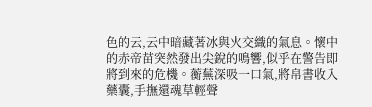色的云,云中暗藏著冰與火交織的氣息。懷中的赤帝苗突然發出尖銳的鳴響,似乎在警告即將到來的危機。蘅蕪深吸一口氣,將帛書收入藥囊,手撫還魂草輕聲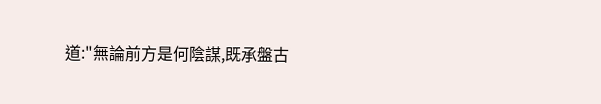道:"無論前方是何陰謀,既承盤古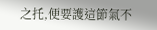之托,便要護這節氣不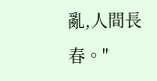亂,人間長春。"